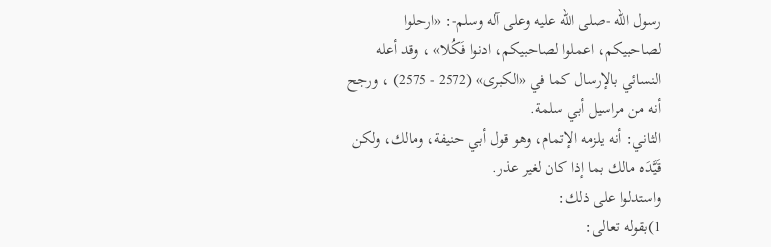رسول الله -صلى الله عليه وعلى آله وسلم-: «ارحلوا لصاحبيكم، اعملوا لصاحبيكم، ادنوا فَكُلا» ، وقد أعله النسائي بالإرسال كما في «الكبرى» (2572 - 2575) ، ورجح أنه من مراسيل أبي سلمة.
الثاني: أنه يلزمه الإتمام، وهو قول أبي حنيفة، ومالك، ولكن قَيَّدَه مالك بما إذا كان لغير عذر.
واستدلوا على ذلك:
1)بقوله تعالى: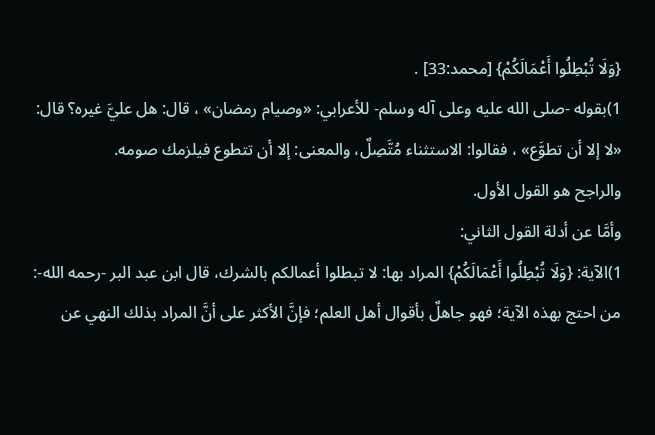{وَلَا تُبْطِلُوا أَعْمَالَكُمْ} [محمد:33] .
1)بقوله -صلى الله عليه وعلى آله وسلم- للأعرابي: «وصيام رمضان» ، قال: هل عليَّ غيره؟ قال: «لا إلا أن تطوَّع» ، فقالوا: الاستثناء مُتَّصِلٌ، والمعنى: إلا أن تتطوع فيلزمك صومه.
والراجح هو القول الأول.
وأمَّا عن أدلة القول الثاني:
1)الآية: {وَلَا تُبْطِلُوا أَعْمَالَكُمْ} المراد بها: لا تبطلوا أعمالكم بالشرك، قال ابن عبد البر -رحمه الله-: من احتج بهذه الآية؛ فهو جاهلٌ بأقوال أهل العلم؛ فإنَّ الأكثر على أنَّ المراد بذلك النهي عن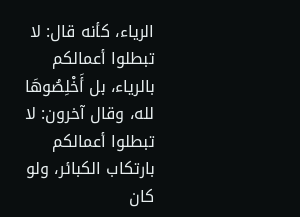الرياء، كأنه قال: لا تبطلوا أعمالكم بالرياء، بل أَخْلِصُوهَا لله، وقال آخرون: لا تبطلوا أعمالكم بارتكاب الكبائر، ولو كان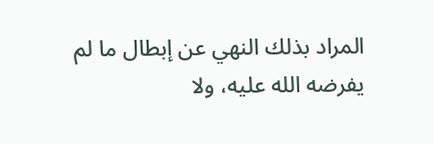المراد بذلك النهي عن إبطال ما لم يفرضه الله عليه، ولا